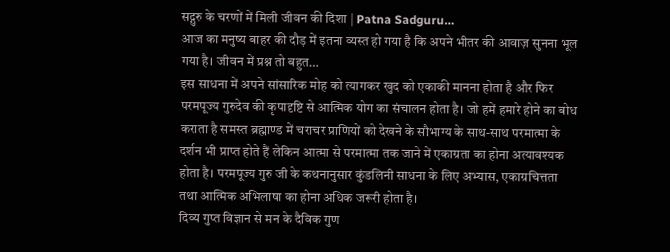सद्गुरु के चरणों में मिली जीवन की दिशा | Patna Sadguru…
आज का मनुष्य बाहर की दौड़ में इतना व्यस्त हो गया है कि अपने भीतर की आवाज़ सुनना भूल गया है। जीवन में प्रश्न तो बहुत…
इस साधना में अपने सांसारिक मोह को त्यागकर खुद को एकाकी मानना होता है और फिर परमपूज्य गुरुदेव की कृपादृष्टि से आत्मिक योग का संचालन होता है। जो हमें हमारे होने का बोध कराता है समस्त ब्रह्माण्ड में चराचर प्राणियों को देखने के सौभाग्य के साथ-साथ परमात्मा के दर्शन भी प्राप्त होते हैं लेकिन आत्मा से परमात्मा तक जाने में एकाग्रता का होना अत्यावश्यक होता है। परमपूज्य गुरु जी के कथनानुसार कुंडलिनी साधना के लिए अभ्यास, एकाग्रचित्तता तथा आत्मिक अभिलाषा का होना अधिक जरूरी होता है।
दिव्य गुप्त विज्ञान से मन के दैविक गुण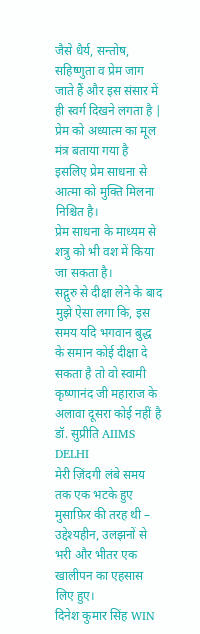जैसे धैर्य, सन्तोष, सहिष्णुता व प्रेम जाग जाते हैं और इस संसार में ही स्वर्ग दिखने लगता है |
प्रेम को अध्यात्म का मूल मंत्र बताया गया है इसलिए प्रेम साधना से आत्मा को मुक्ति मिलना निश्चित है।
प्रेम साधना के माध्यम से शत्रु को भी वश में किया जा सकता है।
सद्गुरु से दीक्षा लेने के बाद मुझे ऐसा लगा कि, इस समय यदि भगवान बुद्ध के समान कोई दीक्षा दे सकता है तो वो स्वामी कृष्णानंद जी महाराज के अलावा दूसरा कोई नहीं है
डॉ. सुप्रीति AIIMS DELHI
मेरी ज़िंदगी लंबे समय तक एक भटके हुए मुसाफ़िर की तरह थी – उद्देश्यहीन, उलझनों से भरी और भीतर एक खालीपन का एहसास लिए हुए।
दिनेश कुमार सिंह WIN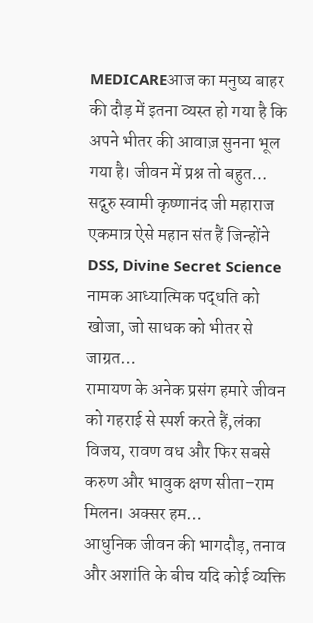MEDICAREआज का मनुष्य बाहर की दौड़ में इतना व्यस्त हो गया है कि अपने भीतर की आवाज़ सुनना भूल गया है। जीवन में प्रश्न तो बहुत…
सद्गुरु स्वामी कृष्णानंद जी महाराज एकमात्र ऐसे महान संत हैं जिन्होंने DSS, Divine Secret Science नामक आध्यात्मिक पद्धति को खोजा, जो साधक को भीतर से जाग्रत…
रामायण के अनेक प्रसंग हमारे जीवन को गहराई से स्पर्श करते हैं,लंका विजय, रावण वध और फिर सबसे करुण और भावुक क्षण सीता–राम मिलन। अक्सर हम…
आधुनिक जीवन की भागदौड़, तनाव और अशांति के बीच यदि कोई व्यक्ति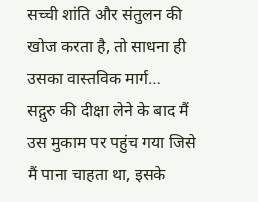सच्ची शांति और संतुलन की खोज करता है, तो साधना ही उसका वास्तविक मार्ग…
सद्गुरु की दीक्षा लेने के बाद मैं उस मुकाम पर पहुंच गया जिसे मैं पाना चाहता था, इसके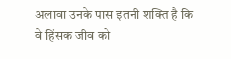अलावा उनके पास इतनी शक्ति है कि वे हिंसक जीव को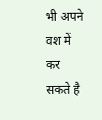भी अपने वश में कर सकते है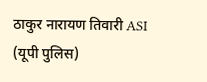ठाकुर नारायण तिवारी ASI (यूपी पुलिस)